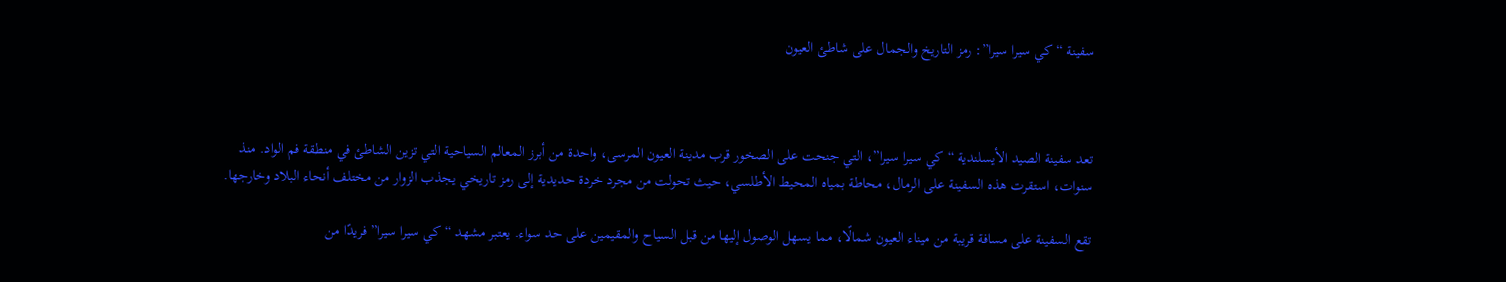سفينة “كي سيرا سيرا”: رمز التاريخ والجمال على شاطئ العيون



تعد سفينة الصيد الأيسلندية “كي سيرا سيرا”، التي جنحت على الصخور قرب مدينة العيون المرسى، واحدة من أبرز المعالم السياحية التي تزين الشاطئ في منطقة فم الواد. منذ سنوات، استقرت هذه السفينة على الرمال، محاطة بمياه المحيط الأطلسي، حيث تحولت من مجرد خردة حديدية إلى رمز تاريخي يجذب الزوار من مختلف أنحاء البلاد وخارجها.

تقع السفينة على مسافة قريبة من ميناء العيون شمالًا، مما يسهل الوصول إليها من قبل السياح والمقيمين على حد سواء. يعتبر مشهد “كي سيرا سيرا” فريدًا من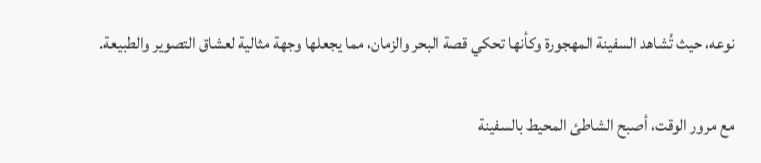نوعه، حيث تُشاهد السفينة المهجورة وكأنها تحكي قصة البحر والزمان، مما يجعلها وجهة مثالية لعشاق التصوير والطبيعة.

مع مرور الوقت، أصبح الشاطئ المحيط بالسفينة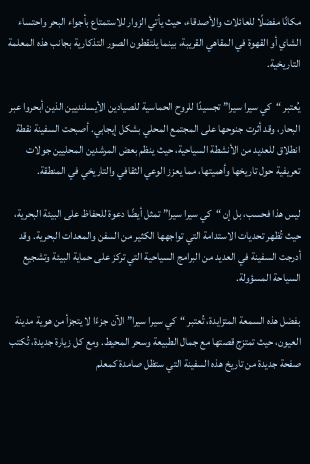مكانًا مفضلًا للعائلات والأصدقاء، حيث يأتي الزوار للاستمتاع بأجواء البحر واحتساء الشاي أو القهوة في المقاهي القريبة، بينما يلتقطون الصور التذكارية بجانب هذه المعلمة التاريخية.

يُعتبر “كي سيرا سيرا” تجسيدًا للروح الحماسية للصيادين الأيسلنديين الذين أبحروا عبر البحار، وقد أثرت جنوحها على المجتمع المحلي بشكل إيجابي. أصبحت السفينة نقطة انطلاق للعديد من الأنشطة السياحية، حيث ينظم بعض المرشدين المحليين جولات تعريفية حول تاريخها وأهميتها، مما يعزز الوعي الثقافي والتاريخي في المنطقة.

ليس هذا فحسب، بل إن “كي سيرا سيرا” تمثل أيضًا دعوة للحفاظ على البيئة البحرية، حيث تُظهر تحديات الاستدامة التي تواجهها الكثير من السفن والمعدات البحرية. وقد أدرجت السفينة في العديد من البرامج السياحية التي تركز على حماية البيئة وتشجيع السياحة المسؤولة.

بفضل هذه السمعة المتزايدة، تُعتبر “كي سيرا سيرا” الآن جزءًا لا يتجزأ من هوية مدينة العيون، حيث تمتزج قصتها مع جمال الطبيعة وسحر المحيط. ومع كل زيارة جديدة، تُكتب صفحة جديدة من تاريخ هذه السفينة التي ستظل صامدة كمعلم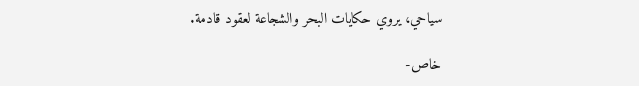سياحي، يروي حكايات البحر والشجاعة لعقود قادمة.

خاص-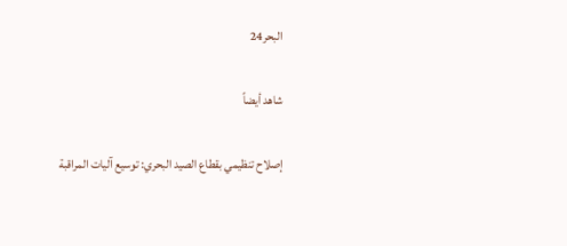البحر24

شاهد أيضاً

إصلاح تنظيمي بقطاع الصيد البحري: توسيع آليات المراقبة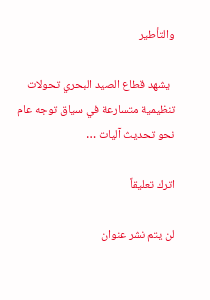والتأطير

  يشهد قطاع الصيد البحري تحولات تنظيمية متسارعة في سياق توجه عام نحو تحديث آليات …

اترك تعليقاً

لن يتم نشر عنوان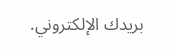بريدك الإلكتروني.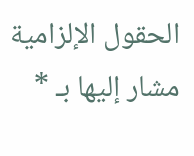الحقول الإلزامية مشار إليها بـ *